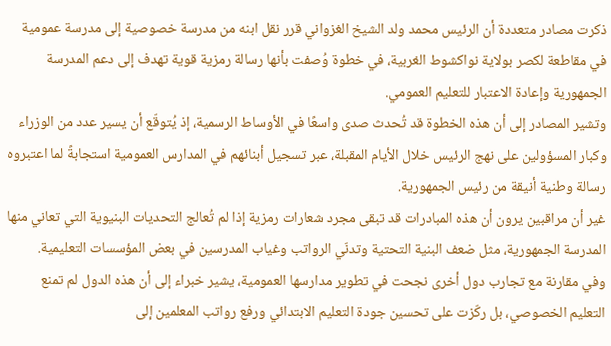ذكرت مصادر متعددة أن الرئيس محمد ولد الشيخ الغزواني قرر نقل ابنه من مدرسة خصوصية إلى مدرسة عمومية في مقاطعة لكصر بولاية نواكشوط الغربية، في خطوة وُصفت بأنها رسالة رمزية قوية تهدف إلى دعم المدرسة الجمهورية وإعادة الاعتبار للتعليم العمومي.
وتشير المصادر إلى أن هذه الخطوة قد تُحدث صدى واسعًا في الأوساط الرسمية، إذ يُتوقّع أن يسير عدد من الوزراء وكبار المسؤولين على نهج الرئيس خلال الأيام المقبلة، عبر تسجيل أبنائهم في المدارس العمومية استجابةً لما اعتبروه رسالة وطنية أنيقة من رئيس الجمهورية.
غير أن مراقبين يرون أن هذه المبادرات قد تبقى مجرد شعارات رمزية إذا لم تُعالج التحديات البنيوية التي تعاني منها المدرسة الجمهورية، مثل ضعف البنية التحتية وتدنّي الرواتب وغياب المدرسين في بعض المؤسسات التعليمية.
وفي مقارنة مع تجارب دول أخرى نجحت في تطوير مدارسها العمومية، يشير خبراء إلى أن هذه الدول لم تمنع التعليم الخصوصي، بل ركّزت على تحسين جودة التعليم الابتدائي ورفع رواتب المعلمين إلى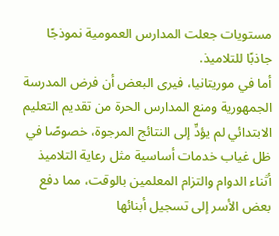مستويات جعلت المدارس العمومية نموذجًا جاذبًا للتلاميذ.
أما في موريتانيا، فيرى البعض أن فرض المدرسة الجمهورية ومنع المدارس الحرة من تقديم التعليم الابتدائي لم يؤدِّ إلى النتائج المرجوة، خصوصًا في ظل غياب خدمات أساسية مثل رعاية التلاميذ أثناء الدوام والتزام المعلمين بالوقت، مما دفع بعض الأسر إلى تسجيل أبنائها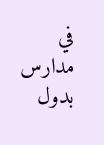في مدارس بدول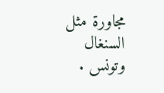مجاورة مثل السنغال وتونس .